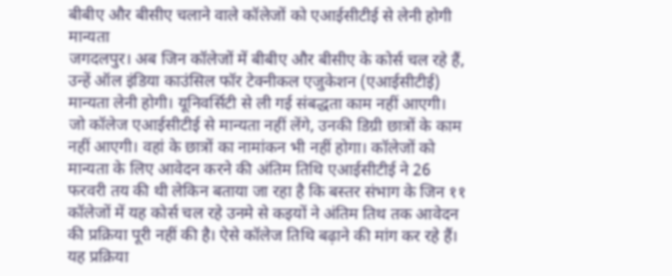बीबीए और बीसीए चलाने वाले कॉलेजों को एआईसीटीई से लेनी होगी मान्यता
जगदलपुर। अब जिन कॉलेजों में बीबीए और बीसीए के कोर्स चल रहे हैं, उन्हें ऑल इंडिया काउंसिल फॉर टेक्नीकल एजुकेशन (एआईसीटीई) मान्यता लेनी होगी। यूनिवर्सिटी से ली गई संबद्धता काम नहीं आएगी। जो कॉलेज एआईसीटीई से मान्यता नहीं लेंगे, उनकी डिग्री छात्रों के काम नहीं आएगी। वहां के छात्रों का नामांकन भी नहीं होगा। कॉलेजों को मान्यता के लिए आवेदन करने की अंतिम तिथि एआईसीटीई ने 26 फरवरी तय की थी लेकिन बताया जा रहा है कि बस्तर संभाग के जिन ११ कॉलेजों में यह कोर्स चल रहे उनमे से कइयों ने अंतिम तिथ तक आवेदन की प्रक्रिया पूरी नहीं की है। ऐसे कॉलेज तिथि बढ़ाने की मांग कर रहे हैं। यह प्रक्रिया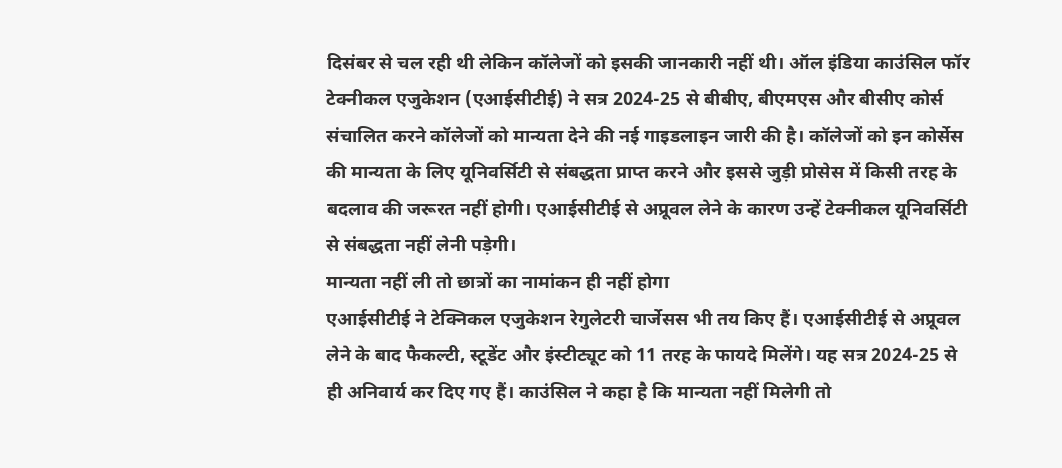दिसंबर से चल रही थी लेकिन कॉलेजों को इसकी जानकारी नहीं थी। ऑल इंडिया काउंसिल फॉर टेक्नीकल एजुकेशन (एआईसीटीई) ने सत्र 2024-25 से बीबीए, बीएमएस और बीसीए कोर्स संचालित करने कॉलेजों को मान्यता देने की नई गाइडलाइन जारी की है। कॉलेजों को इन कोर्सेस की मान्यता के लिए यूनिवर्सिटी से संबद्धता प्राप्त करने और इससे जुड़ी प्रोसेस में किसी तरह के बदलाव की जरूरत नहीं होगी। एआईसीटीई से अप्रूवल लेने के कारण उन्हें टेक्नीकल यूनिवर्सिटी से संबद्धता नहीं लेनी पड़ेगी।
मान्यता नहीं ली तो छात्रों का नामांकन ही नहीं होगा
एआईसीटीई ने टेक्निकल एजुकेशन रेगुलेटरी चार्जेसस भी तय किए हैं। एआईसीटीई से अप्रूवल लेने के बाद फैकल्टी, स्टूडेंट और इंस्टीट्यूट को 11 तरह के फायदे मिलेंगे। यह सत्र 2024-25 से ही अनिवार्य कर दिए गए हैं। काउंसिल ने कहा है कि मान्यता नहीं मिलेगी तो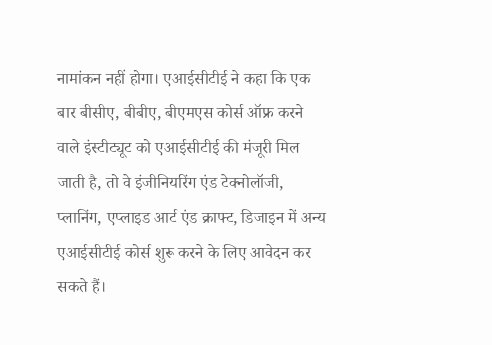नामांकन नहीं होगा। एआईसीटीई ने कहा कि एक बार बीसीए, बीबीए, बीएमएस कोर्स ऑफ्र करने वाले इंस्टीट्यूट को एआईसीटीई की मंजूरी मिल जाती है, तो वे इंजीनियरिंग एंड टेक्नोलॉजी, प्लानिंग, एप्लाइड आर्ट एंड क्राफ्ट, डिजाइन में अन्य एआईसीटीई कोर्स शुरू करने के लिए आवेदन कर सकते हैं।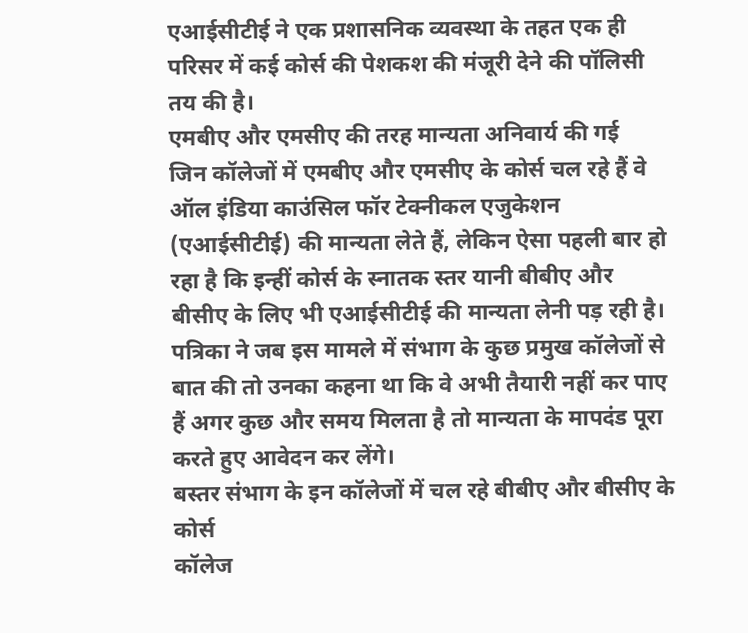एआईसीटीई ने एक प्रशासनिक व्यवस्था के तहत एक ही परिसर में कई कोर्स की पेशकश की मंजूरी देने की पॉलिसी तय की है।
एमबीए और एमसीए की तरह मान्यता अनिवार्य की गई
जिन कॉलेजों में एमबीए और एमसीए के कोर्स चल रहे हैं वे ऑल इंडिया काउंसिल फॉर टेक्नीकल एजुकेशन (एआईसीटीई) की मान्यता लेते हैं, लेकिन ऐसा पहली बार हो रहा है कि इन्हीं कोर्स के स्नातक स्तर यानी बीबीए और बीसीए के लिए भी एआईसीटीई की मान्यता लेनी पड़ रही है। पत्रिका ने जब इस मामले में संभाग के कुछ प्रमुख कॉलेजों से बात की तो उनका कहना था कि वे अभी तैयारी नहीं कर पाए हैं अगर कुछ और समय मिलता है तो मान्यता के मापदंड पूरा करते हुए आवेदन कर लेंगे।
बस्तर संभाग के इन कॉलेजों में चल रहे बीबीए और बीसीए के कोर्स
कॉलेज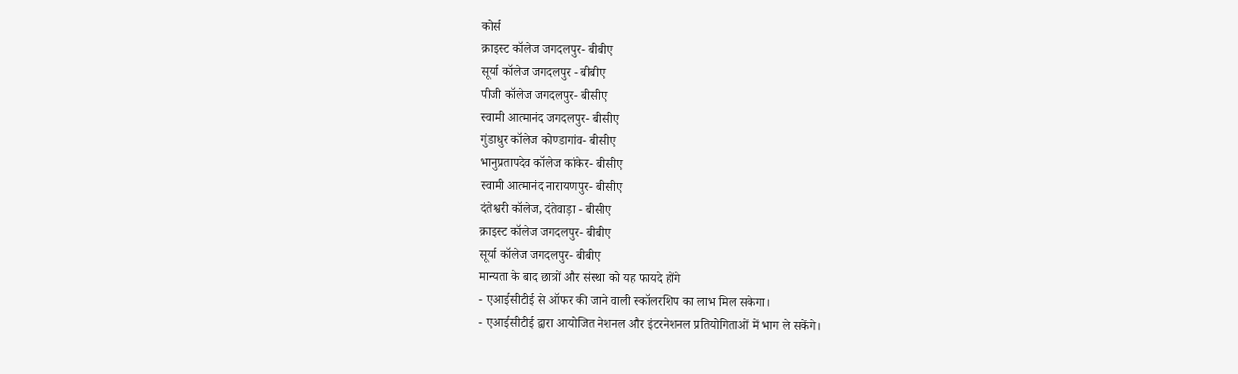कोर्स
क्राइस्ट कॉलेज जगदलपुर- बीबीए
सूर्या कॉलेज जगदलपुर - बीबीए
पीजी कॉलेज जगदलपुर- बीसीए
स्वामी आत्मानंद जगदलपुर- बीसीए
गुंडाधुर कॉलेज कोण्डागांव- बीसीए
भानुप्रतापदेव कॉलेज कांकेर- बीसीए
स्वामी आत्मानंद नारायणपुर- बीसीए
दंतेश्वरी कॉलेज, दंतेवाड़ा - बीसीए
क्राइस्ट कॉलेज जगदलपुर- बीबीए
सूर्या कॉलेज जगदलपुर- बीबीए
मान्यता के बाद छात्रों और संस्था को यह फायदे होंगे
- एआईसीटीई से ऑफर की जाने वाली स्कॉलरशिप का लाभ मिल सकेगा।
- एआईसीटीई द्वारा आयोजित नेशनल और इंटरनेशनल प्रतियोगिताओं में भाग ले सकेंगे।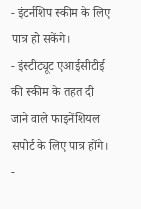- इंटर्नशिप स्कीम के लिए पात्र हो सकेंगे।
- इंस्टीट्यूट एआईसीटीई की स्कीम के तहत दी जाने वाले फाइनेंशियल सपोर्ट के लिए पात्र होंगे।
-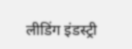लीडिंग इंडस्ट्री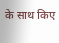के साथ किए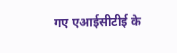गए एआईसीटीई के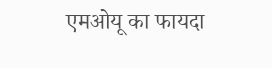एमओयू का फायदा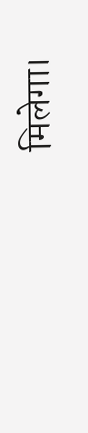मिलेगा।